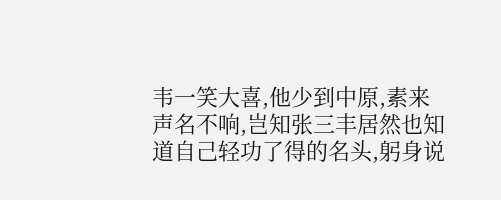韦一笑大喜,他少到中原,素来声名不响,岂知张三丰居然也知道自己轻功了得的名头,躬身说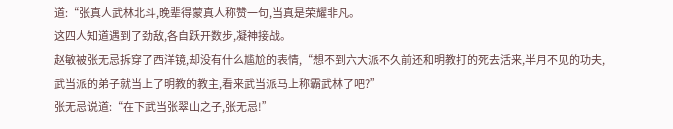道:“张真人武林北斗,晚辈得蒙真人称赞一句,当真是荣耀非凡。
这四人知道遇到了劲敌,各自跃开数步,凝神接战。
赵敏被张无忌拆穿了西洋镜,却没有什么尴尬的表情,“想不到六大派不久前还和明教打的死去活来,半月不见的功夫,武当派的弟子就当上了明教的教主,看来武当派马上称霸武林了吧?”
张无忌说道:“在下武当张翠山之子,张无忌!”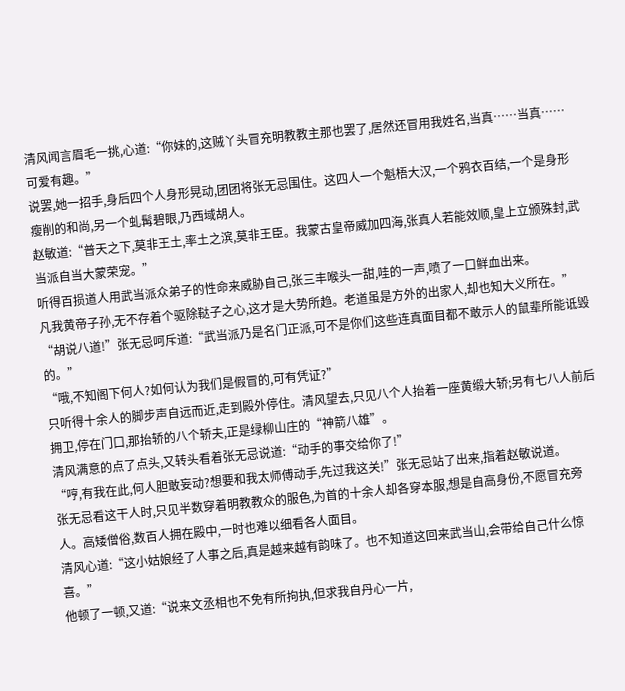清风闻言眉毛一挑,心道:“你妹的,这贼丫头冒充明教教主那也罢了,居然还冒用我姓名,当真……当真……可爱有趣。”
说罢,她一招手,身后四个人身形晃动,团团将张无忌围住。这四人一个魁梧大汉,一个鸦衣百结,一个是身形瘦削的和尚,另一个虬髯碧眼,乃西域胡人。
赵敏道:“普天之下,莫非王土,率土之滨,莫非王臣。我蒙古皇帝威加四海,张真人若能效顺,皇上立颁殊封,武当派自当大蒙荣宠。”
听得百损道人用武当派众弟子的性命来威胁自己,张三丰喉头一甜,哇的一声,喷了一口鲜血出来。
凡我黄帝子孙,无不存着个驱除鞑子之心,这才是大势所趋。老道虽是方外的出家人,却也知大义所在。”
“胡说八道!”张无忌呵斥道:“武当派乃是名门正派,可不是你们这些连真面目都不敢示人的鼠辈所能诋毁的。”
“哦,不知阁下何人?如何认为我们是假冒的,可有凭证?”
只听得十余人的脚步声自远而近,走到殿外停住。清风望去,只见八个人抬着一座黄缎大轿;另有七八人前后拥卫,停在门口,那抬轿的八个轿夫,正是绿柳山庄的“神箭八雄”。
清风满意的点了点头,又转头看着张无忌说道:“动手的事交给你了!”
“哼,有我在此,何人胆敢妄动?想要和我太师傅动手,先过我这关!”张无忌站了出来,指着赵敏说道。
张无忌看这干人时,只见半数穿着明教教众的服色,为首的十余人却各穿本服,想是自高身份,不愿冒充旁人。高矮僧俗,数百人拥在殿中,一时也难以细看各人面目。
清风心道:“这小姑娘经了人事之后,真是越来越有韵味了。也不知道这回来武当山,会带给自己什么惊喜。”
他顿了一顿,又道:“说来文丞相也不免有所拘执,但求我自丹心一片,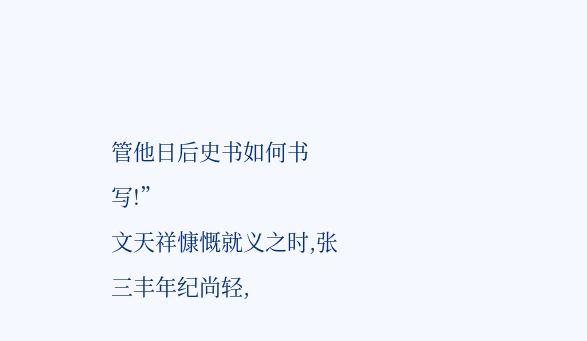管他日后史书如何书写!”
文天祥慷慨就义之时,张三丰年纪尚轻,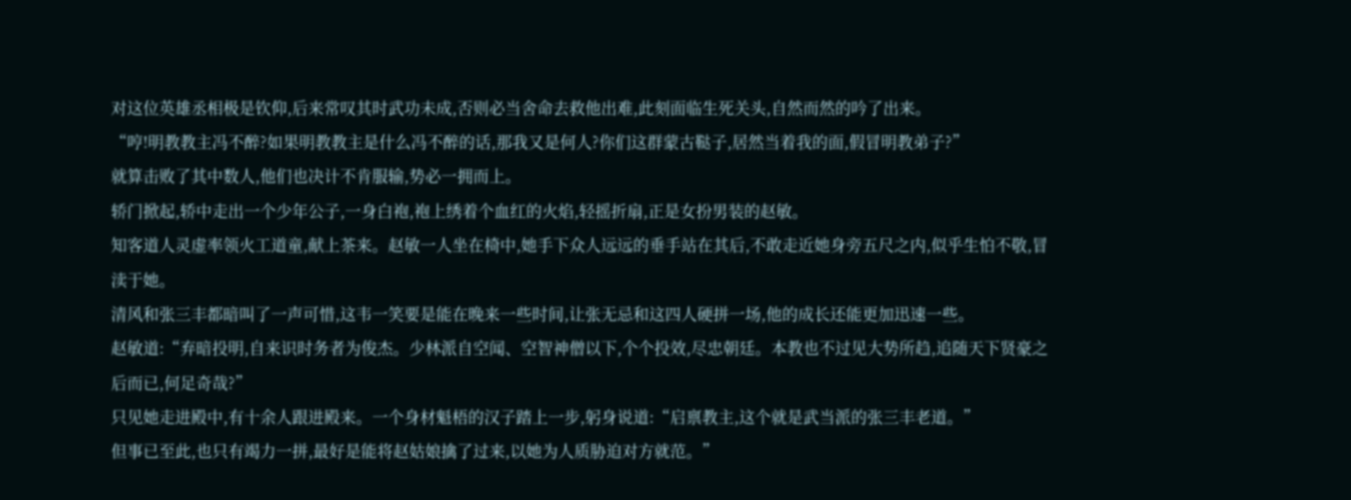对这位英雄丞相极是钦仰,后来常叹其时武功未成,否则必当舍命去救他出难,此刻面临生死关头,自然而然的吟了出来。
“哼!明教教主冯不醉?如果明教教主是什么冯不醉的话,那我又是何人?你们这群蒙古鞑子,居然当着我的面,假冒明教弟子?”
就算击败了其中数人,他们也决计不肯服输,势必一拥而上。
轿门掀起,轿中走出一个少年公子,一身白袍,袍上绣着个血红的火焰,轻摇折扇,正是女扮男装的赵敏。
知客道人灵虚率领火工道童,献上茶来。赵敏一人坐在椅中,她手下众人远远的垂手站在其后,不敢走近她身旁五尺之内,似乎生怕不敬,冒渎于她。
清风和张三丰都暗叫了一声可惜,这韦一笑要是能在晚来一些时间,让张无忌和这四人硬拼一场,他的成长还能更加迅速一些。
赵敏道:“弃暗投明,自来识时务者为俊杰。少林派自空闻、空智神僧以下,个个投效,尽忠朝廷。本教也不过见大势所趋,追随天下贤豪之后而已,何足奇哉?”
只见她走进殿中,有十余人跟进殿来。一个身材魁梧的汉子踏上一步,躬身说道:“启禀教主,这个就是武当派的张三丰老道。”
但事已至此,也只有竭力一拼,最好是能将赵姑娘擒了过来,以她为人质胁迫对方就范。”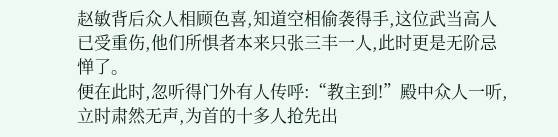赵敏背后众人相顾色喜,知道空相偷袭得手,这位武当高人已受重伤,他们所惧者本来只张三丰一人,此时更是无阶忌惮了。
便在此时,忽听得门外有人传呼:“教主到!”殿中众人一听,立时肃然无声,为首的十多人抢先出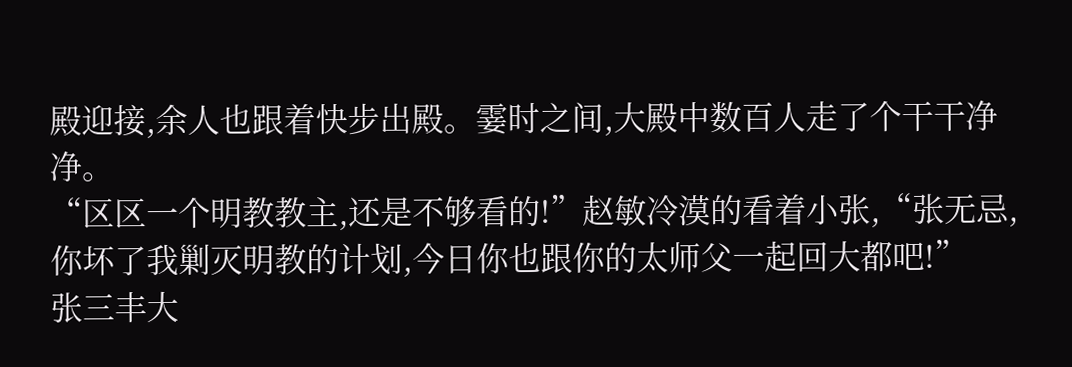殿迎接,余人也跟着快步出殿。霎时之间,大殿中数百人走了个干干净净。
“区区一个明教教主,还是不够看的!”赵敏冷漠的看着小张,“张无忌,你坏了我剿灭明教的计划,今日你也跟你的太师父一起回大都吧!”
张三丰大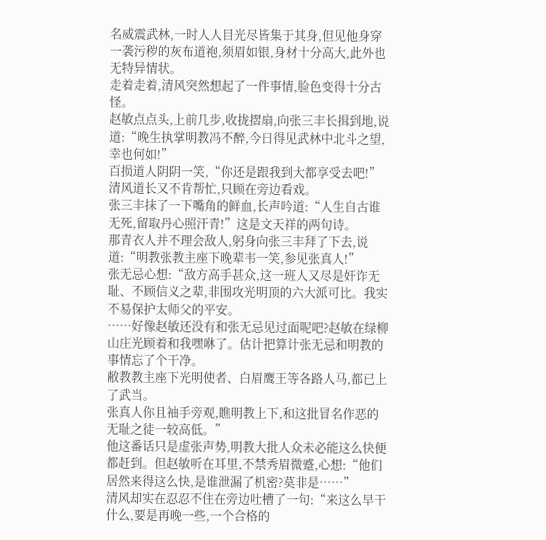名威震武林,一时人人目光尽皆集于其身,但见他身穿一袭污秽的灰布道袍,须眉如银,身材十分高大,此外也无特异情状。
走着走着,清风突然想起了一件事情,脸色变得十分古怪。
赵敏点点头,上前几步,收拢摺扇,向张三丰长揖到地,说道:“晚生执掌明教冯不醉,今日得见武林中北斗之望,幸也何如!”
百损道人阴阴一笑,“你还是跟我到大都享受去吧!”
清风道长又不肯帮忙,只顾在旁边看戏。
张三丰抹了一下嘴角的鲜血,长声吟道:“人生自古谁无死,留取丹心照汗青!”这是文天祥的两句诗。
那青衣人并不理会敌人,躬身向张三丰拜了下去,说道:“明教张教主座下晚辈韦一笑,参见张真人!”
张无忌心想:“敌方高手甚众,这一班人又尽是奸诈无耻、不顾信义之辈,非围攻光明顶的六大派可比。我实不易保护太师父的平安。
……好像赵敏还没有和张无忌见过面呢吧?赵敏在绿柳山庄光顾着和我嘿咻了。估计把算计张无忌和明教的事情忘了个干净。
敝教教主座下光明使者、白眉鹰王等各路人马,都已上了武当。
张真人你且袖手旁观,瞧明教上下,和这批冒名作恶的无耻之徒一较高低。”
他这番话只是虚张声势,明教大批人众未必能这么快便都赶到。但赵敏听在耳里,不禁秀眉微蹙,心想:“他们居然来得这么快,是谁泄漏了机密?莫非是……”
清风却实在忍忍不住在旁边吐槽了一句:“来这么早干什么,要是再晚一些,一个合格的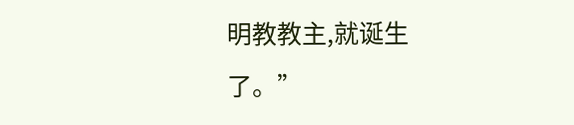明教教主,就诞生了。”